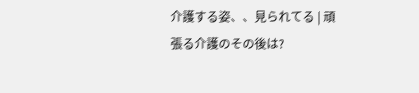介護する姿、、見られてる | 頑張る介護のその後は?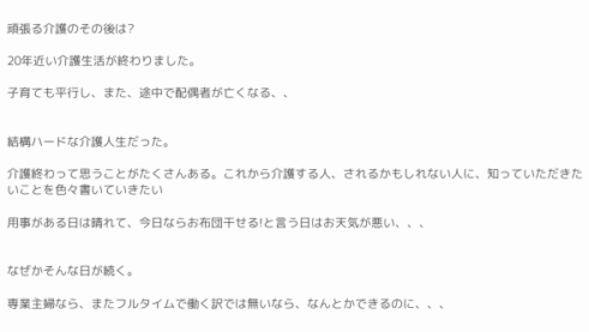頑張る介護のその後は?

20年近い介護生活が終わりました。

子育ても平行し、また、途中で配偶者が亡くなる、、


結構ハードな介護人生だった。

介護終わって思うことがたくさんある。これから介護する人、されるかもしれない人に、知っていただきたいことを色々書いていきたい

用事がある日は晴れて、今日ならお布団干せる!と言う日はお天気が悪い、、、


なぜかそんな日が続く。

専業主婦なら、またフルタイムで働く訳では無いなら、なんとかできるのに、、、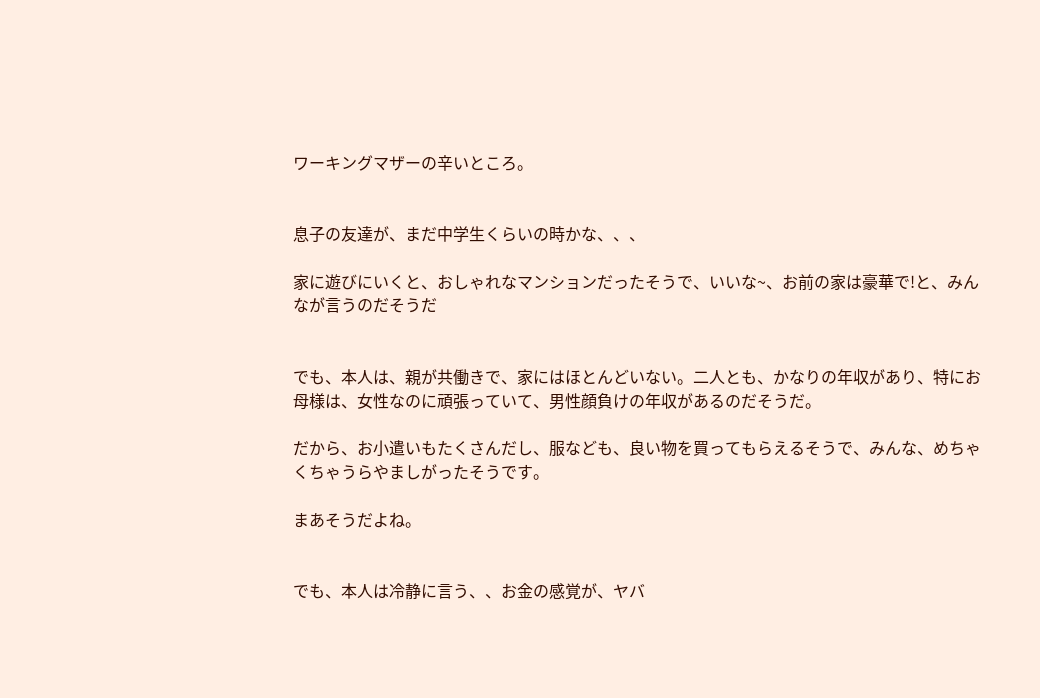ワーキングマザーの辛いところ。


息子の友達が、まだ中学生くらいの時かな、、、

家に遊びにいくと、おしゃれなマンションだったそうで、いいな~、お前の家は豪華で!と、みんなが言うのだそうだ


でも、本人は、親が共働きで、家にはほとんどいない。二人とも、かなりの年収があり、特にお母様は、女性なのに頑張っていて、男性顔負けの年収があるのだそうだ。

だから、お小遣いもたくさんだし、服なども、良い物を買ってもらえるそうで、みんな、めちゃくちゃうらやましがったそうです。

まあそうだよね。


でも、本人は冷静に言う、、お金の感覚が、ヤバ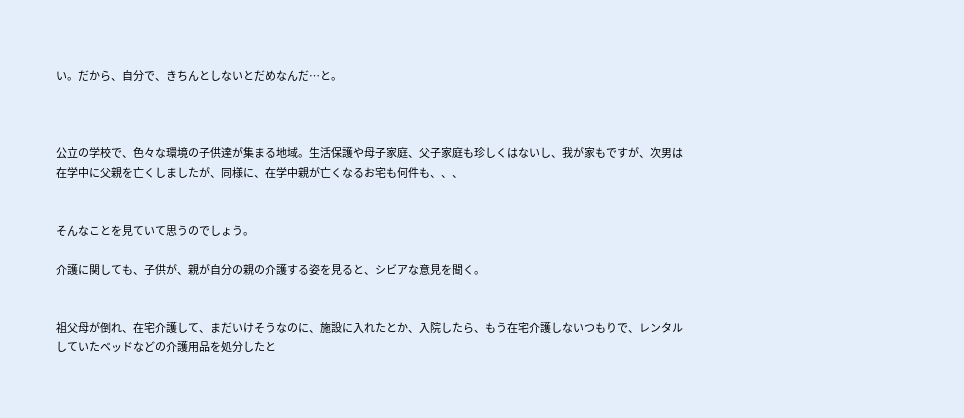い。だから、自分で、きちんとしないとだめなんだ…と。



公立の学校で、色々な環境の子供達が集まる地域。生活保護や母子家庭、父子家庭も珍しくはないし、我が家もですが、次男は在学中に父親を亡くしましたが、同様に、在学中親が亡くなるお宅も何件も、、、


そんなことを見ていて思うのでしょう。

介護に関しても、子供が、親が自分の親の介護する姿を見ると、シビアな意見を聞く。


祖父母が倒れ、在宅介護して、まだいけそうなのに、施設に入れたとか、入院したら、もう在宅介護しないつもりで、レンタルしていたベッドなどの介護用品を処分したと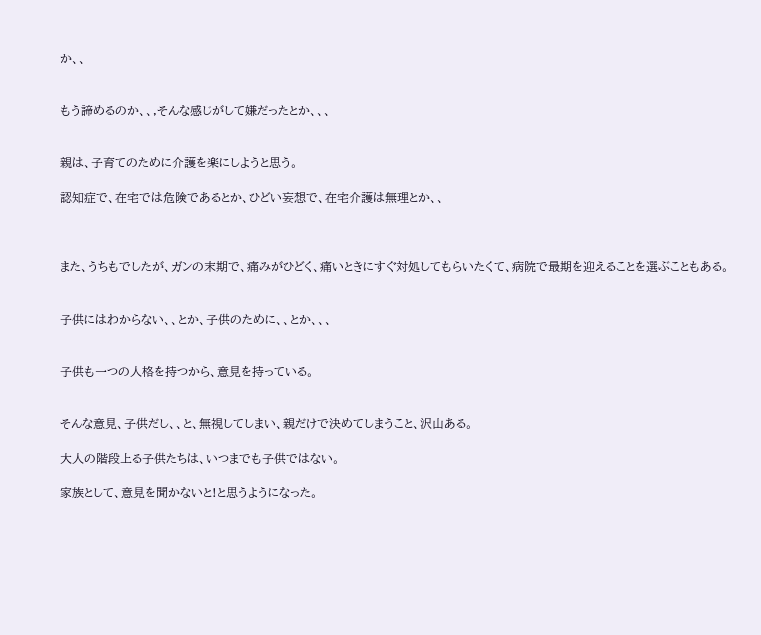か、、


もう諦めるのか、、,そんな感じがして嫌だったとか、、、


親は、子育てのために介護を楽にしようと思う。

認知症で、在宅では危険であるとか、ひどい妄想で、在宅介護は無理とか、、



また、うちもでしたが、ガンの末期で、痛みがひどく、痛いときにすぐ対処してもらいたくて、病院で最期を迎えることを選ぶこともある。


子供にはわからない、、とか、子供のために、、とか、、、


子供も一つの人格を持つから、意見を持っている。


そんな意見、子供だし、、と、無視してしまい、親だけで決めてしまうこと、沢山ある。

大人の階段上る子供たちは、いつまでも子供ではない。

家族として、意見を聞かないと!と思うようになった。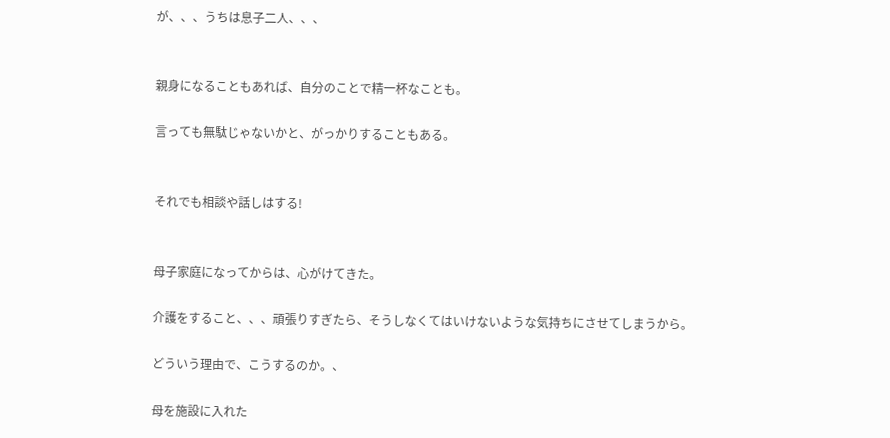が、、、うちは息子二人、、、


親身になることもあれば、自分のことで精一杯なことも。

言っても無駄じゃないかと、がっかりすることもある。


それでも相談や話しはする!


母子家庭になってからは、心がけてきた。

介護をすること、、、頑張りすぎたら、そうしなくてはいけないような気持ちにさせてしまうから。

どういう理由で、こうするのか。、

母を施設に入れた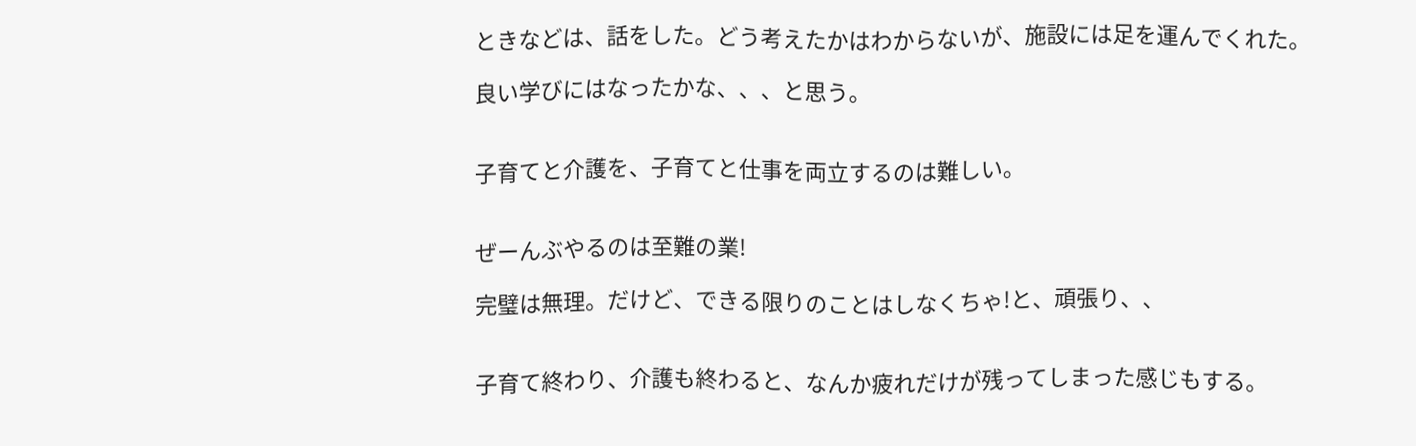ときなどは、話をした。どう考えたかはわからないが、施設には足を運んでくれた。

良い学びにはなったかな、、、と思う。


子育てと介護を、子育てと仕事を両立するのは難しい。


ぜーんぶやるのは至難の業!

完璧は無理。だけど、できる限りのことはしなくちゃ!と、頑張り、、


子育て終わり、介護も終わると、なんか疲れだけが残ってしまった感じもする。